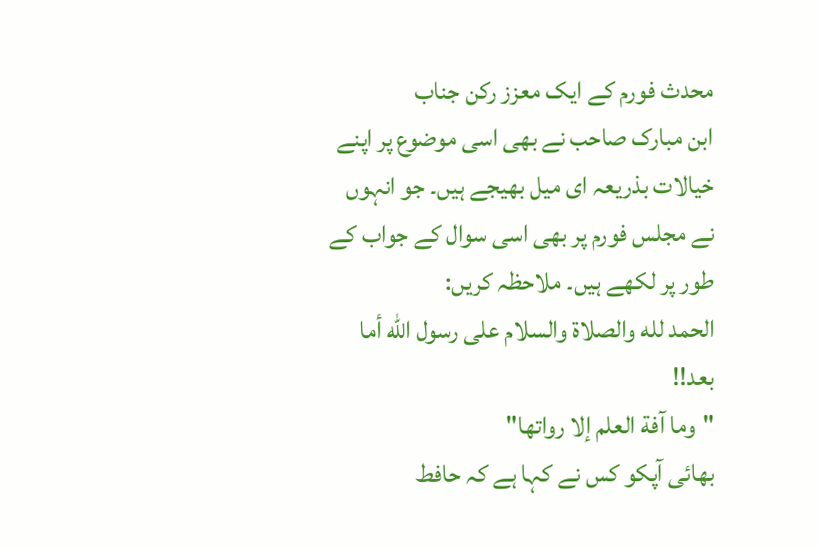محدث فورم کے ایک معزز رکن جناب
ابن مبارک صاحب نے بھی اسی موضوع پر اپنے خیالات بذریعہ ای میل بھیجے ہیں۔ جو انہوں نے مجلس فورم پر بھی اسی سوال کے جواب کے طور پر لکھے ہیں۔ ملاحظہ کریں:
الحمد لله والصلاة والسلام على رسول الله أما بعد!!
"وما آفة العلم إلا رواتها"
بھائی آپکو کس نے کہا ہے کہ حافط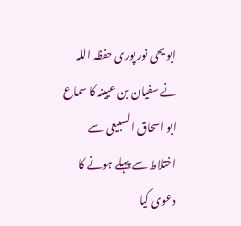ابو یحی نور پوری حفظہ اللہ نے سفیان بن عیینہ کا سماع ابو اسحاق السبیعی سے اختلاط سے پہلے ہونے کا دعوی کیا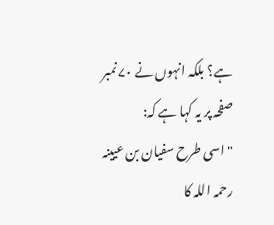ہے؟ بلکہ انہوں نے ۷۰ نمبر صفحہ پر یہ کہا ہے کہ:
"اسی طرح سفیان بن عیینہ رحمہ اللہ کا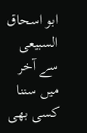ابو اسحاق السبیعی سے آخر میں سننا کسی بھی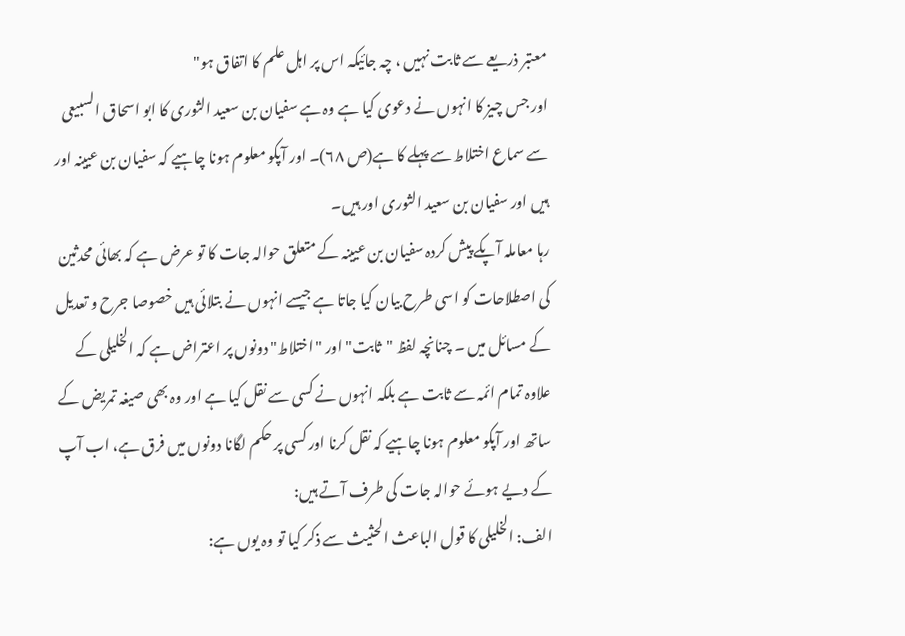معتبر ذریعے سے ثابت نہیں ، چہ جائیکہ اس پر اہل علم کا اتفاق ہو"
اور جس چیز کا انہوں نے دعوی کیا ہے وہ ہے سفیان بن سعید الثوری کا ابو اسحاق السبیعی سے سماع اختلاط سے پہلے کا ہے(ص ۶۸)۔ اور آپکو معلوم ہونا چاہیے کہ سفیان بن عیینہ اور ہیں اور سفیان بن سعید الثوری اور ہیں۔
رہا معاملہ آپکے پیش کردہ سفیان بن عیینہ کے متعلق حوالہ جات کا تو عرض ہے کہ بھائی محدثین کی اصطلاحات کو اسی طرح بیان کیا جاتا ہے جیسے انہوں نے بتلائی ہیں خصوصا جرح و تعدیل کے مسائل میں ۔ چنانچہ لفظ "ثابت" اور "اختلاط" دونوں پر اعتراض ہے کہ الخلیلی کے علاوہ تمام ائمہ سے ثابت ہے بلکہ انہوں نے کسی سے نقل کیا ہے اور وہ بھی صیغہ تمریض کے ساتھ اور آپکو معلوم ہونا چاہیے کہ نقل کرنا اور کسی پر حکم لگانا دونوں میں فرق ہے، اب آپ کے دیے ہوئے حوالہ جات کی طرف آتے ہیں:
الف: الخلیلی کا قول الباعث الحثیث سے ذکر کیا تو وہ یوں ہے: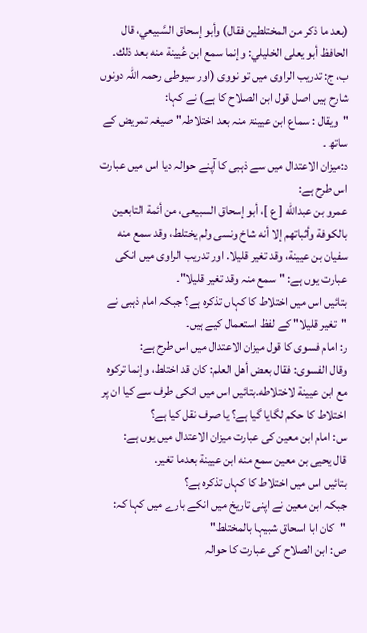(بعد ما ذكر من المختلطين فقال) وأبو إسحاق السَّبيعي، قال الحافظ أبو يعلى الخليلي: وإنما سمع ابن عُيينة منه بعد ذلك۔
ب، ج: تدریب الراوی میں تو نووی (اور سیوطی رحمہ اللہ دونوں شارح ہیں اصل قول ابن الصلاح کا ہے) نے کہا:
"ویقال : سماع ابن عیینۃ منہ بعد اختلاطہ" صیغہ تمریض کے ساتھ ۔
د:میزان الاعتدال میں سے ذہبی کا آپنے حوالہ دیا اس میں عبارت اس طرح ہے:
عمرو بن عبدالله [ ع ]، أبو إسحاق السبيعى، من أئمة التابعين بالكوفة وأثباتهم إلا أنه شاخ ونسى ولم يختلط، وقد سمع منه سفيان بن عيينة، وقد تغير قليلا. اور تدریب الراوی میں انکی عبارت یوں ہے: "سمع منہ وقد تغیر قلیلا"۔
بتائیں اس میں اختلاط کا کہاں تذکرہ ہے؟ جبکہ امام ذہبی نے
"تغیر قلیلا" کے لفظ استعمال کیے ہیں۔
ر: امام فسوی کا قول میزان الاعتدال میں اس طرح ہے:
وقال الفسوى: فقال بعض أهل العلم: كان قد اختلط، وإنما تركوه مع ابن عيينة لاختلاطه.بتائیں اس میں انکی طرف سے کیا ان پر اختلاط کا حکم لگایا گیا ہے؟ یا صرف نقل کیا ہے؟
س: امام ابن معین کی عبارت میزان الاعتدال میں یوں ہے:
قال يحيى بن معين سمع منه ابن عيينة بعدما تغير.
بتائیں اس میں اختلاط کا کہاں تذکرہ ہے؟
جبکہ ابن معین نے اپنی تاریخ میں انکے بارے میں کہا کہ:
"کان ابا اسحاق شبیہا بالمختلط"
ص: ابن الصلاح کی عبارت کا حوالہ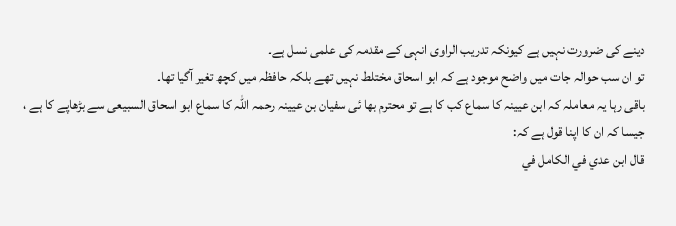دینے کی ضرورت نہیں ہے کیونکہ تدریب الراوی انہی کے مقدمہ کی علمی نسل ہے۔
تو ان سب حوالہ جات میں واضح موجود ہے کہ ابو اسحاق مختلط نہیں تھے بلکہ حافظہ میں کچھ تغیر آگیا تھا۔
باقی رہا یہ معاملہ کہ ابن عیینہ کا سماع کب کا ہے تو محترم بھا ئی سفیان بن عیینہ رحمہ اللہ کا سماع ابو اسحاق السبیعی سے بڑھاپے کا ہے ، جیسا کہ ان کا اپنا قول ہے کہ:
قال ابن عدي في الكامل في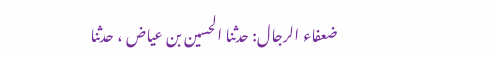ضعفاء الرجال: حدثنا الحسين بن عياض ، حدثنا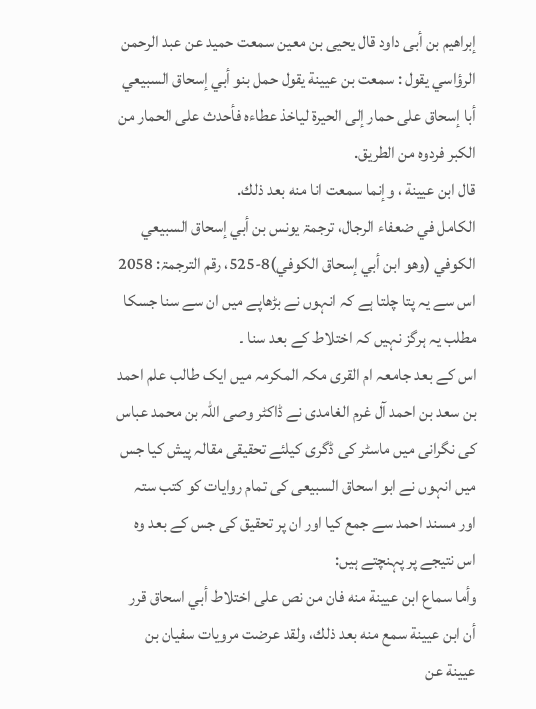إبراهيم بن أبى داود قال يحيى بن معين سمعت حميد عن عبد الرحمن الرؤاسي يقول : سمعت بن عيينة يقول حمل بنو أبي إسحاق السبيعي أبا إسحاق على حمار إلى الحيرة لياخذ عطاءه فأحدث على الحمار من الكبر فردوه من الطريق.
قال ابن عيينة ، وإنما سمعت انا منه بعد ذلك.
الكامل في ضعفاء الرجال، ترجمۃ يونس بن أبي إسحاق السبيعي الكوفي (وهو ابن أبي إسحاق الكوفي)8-525، رقم الترجمۃ: 2058
اس سے یہ پتا چلتا ہے کہ انہوں نے بڑھاپے میں ان سے سنا جسکا مطلب یہ ہرگز نہیں کہ اختلاط کے بعد سنا ۔
اس کے بعد جامعہ ام القری مکہ المکرمہ میں ایک طالب علم احمد بن سعد بن احمد آل غرم الغامدی نے ڈاکٹر وصی اللہ بن محمد عباس کی نگرانی میں ماسٹر کی ڈگری کیلئے تحقیقی مقالہ پیش کیا جس میں انہوں نے ابو اسحاق السبیعی کی تمام روایات کو کتب ستہ اور مسند احمد سے جمع کیا اور ان پر تحقیق کی جس کے بعد وہ اس نتیجے پر پہنچتے ہیں:
وأما سماع ابن عيينة منه فان من نص على اختلاط أبي اسحاق قرر أن ابن عيينة سمع منه بعد ذلك، ولقد عرضت مرويات سفيان بن عيينة عن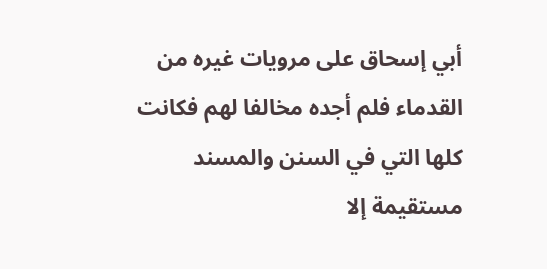أبي إسحاق على مرويات غيره من القدماء فلم أجده مخالفا لهم فكانت كلها التي في السنن والمسند مستقيمة إلا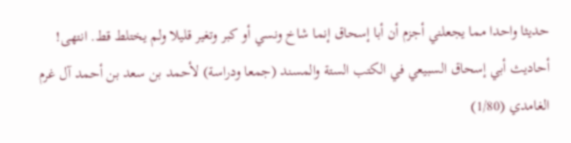حديثا واحدا مما يجعلني أجزم أن أبا إسحاق إنما شاخ ونسي أو كبر وتغير قليلا ولم يختلط قط. انتهى!
أحاديث أبي إسحاق السبيعي في الكتب الستة والمسند (جمعا ودراسة) لأحمد بن سعد بن أحمد آل غرم الغامدي (1/80)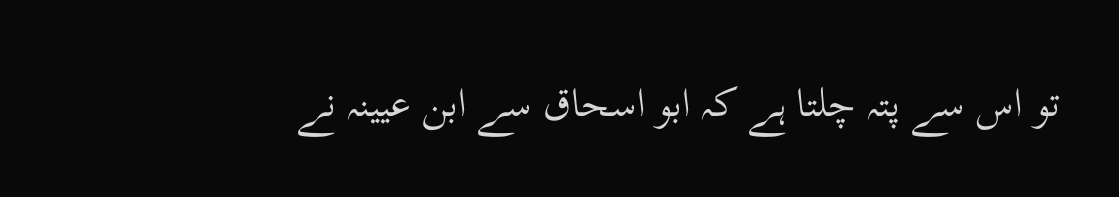تو اس سے پتہ چلتا ہے کہ ابو اسحاق سے ابن عیینہ نے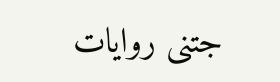جتنی روایات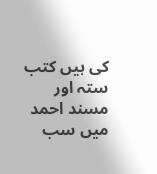کی ہیں کتب ستہ اور مسند احمد میں سب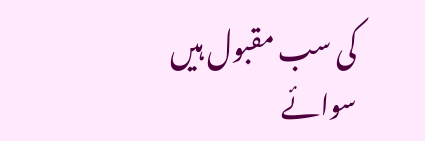کی سب مقبول ہیں سوائے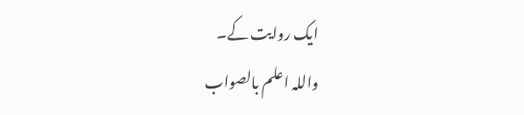ایک روایت کے۔
واللہ اعلم بالصواب